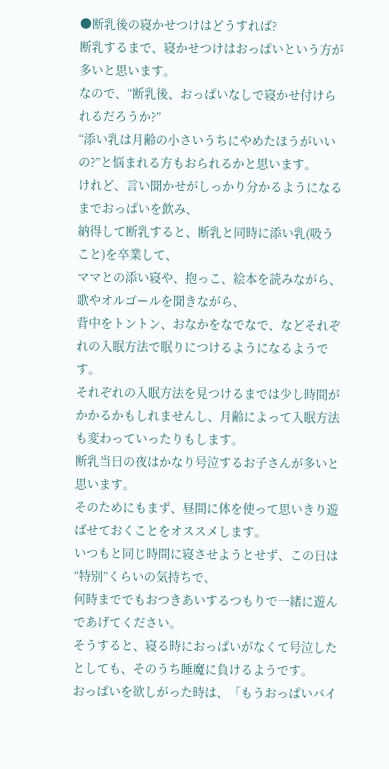●断乳後の寝かせつけはどうすれば?
断乳するまで、寝かせつけはおっぱいという方が多いと思います。
なので、“断乳後、おっぱいなしで寝かせ付けられるだろうか?”
“添い乳は月齢の小さいうちにやめたほうがいいの?”と悩まれる方もおられるかと思います。
けれど、言い聞かせがしっかり分かるようになるまでおっぱいを飲み、
納得して断乳すると、断乳と同時に添い乳(吸うこと)を卒業して、
ママとの添い寝や、抱っこ、絵本を読みながら、歌やオルゴールを聞きながら、
背中をトントン、おなかをなでなで、などそれぞれの入眠方法で眠りにつけるようになるようです。
それぞれの入眠方法を見つけるまでは少し時間がかかるかもしれませんし、月齢によって入眠方法も変わっていったりもします。
断乳当日の夜はかなり号泣するお子さんが多いと思います。
そのためにもまず、昼間に体を使って思いきり遊ばせておくことをオススメします。
いつもと同じ時間に寝させようとせず、この日は“特別”くらいの気持ちで、
何時まででもおつきあいするつもりで一緒に遊んであげてください。
そうすると、寝る時におっぱいがなくて号泣したとしても、そのうち睡魔に負けるようです。
おっぱいを欲しがった時は、「もうおっぱいバイ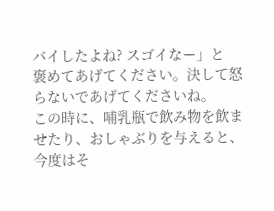バイしたよね? スゴイなー」と
褒めてあげてください。決して怒らないであげてくださいね。
この時に、哺乳瓶で飲み物を飲ませたり、おしゃぶりを与えると、
今度はそ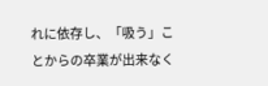れに依存し、「吸う」ことからの卒業が出来なく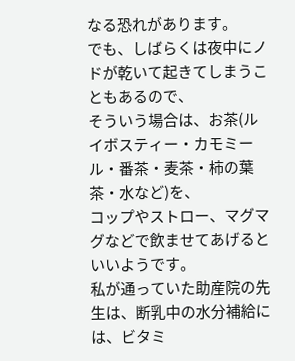なる恐れがあります。
でも、しばらくは夜中にノドが乾いて起きてしまうこともあるので、
そういう場合は、お茶(ルイボスティー・カモミール・番茶・麦茶・柿の葉茶・水など)を、
コップやストロー、マグマグなどで飲ませてあげるといいようです。
私が通っていた助産院の先生は、断乳中の水分補給には、ビタミ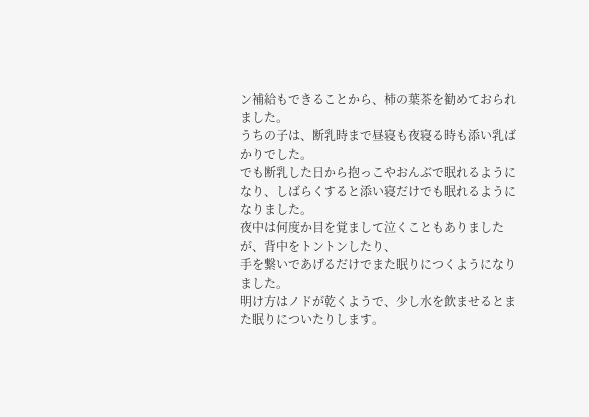ン補給もできることから、柿の葉茶を勧めておられました。
うちの子は、断乳時まで昼寝も夜寝る時も添い乳ばかりでした。
でも断乳した日から抱っこやおんぶで眠れるようになり、しばらくすると添い寝だけでも眠れるようになりました。
夜中は何度か目を覚まして泣くこともありましたが、背中をトントンしたり、
手を繋いであげるだけでまた眠りにつくようになりました。
明け方はノドが乾くようで、少し水を飲ませるとまた眠りについたりします。